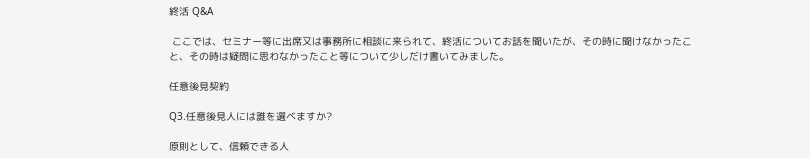終活 Q&A

 ここでは、セミナー等に出席又は事務所に相談に来られて、終活についてお話を聞いたが、その時に聞けなかったこと、その時は疑問に思わなかったこと等について少しだけ書いてみました。

任意後見契約

Q3.任意後見人には誰を選べますか?

原則として、信頼できる人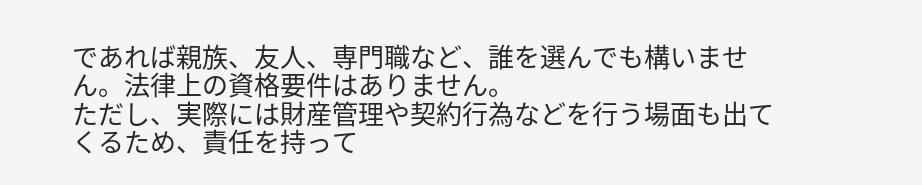であれば親族、友人、専門職など、誰を選んでも構いません。法律上の資格要件はありません。
ただし、実際には財産管理や契約行為などを行う場面も出てくるため、責任を持って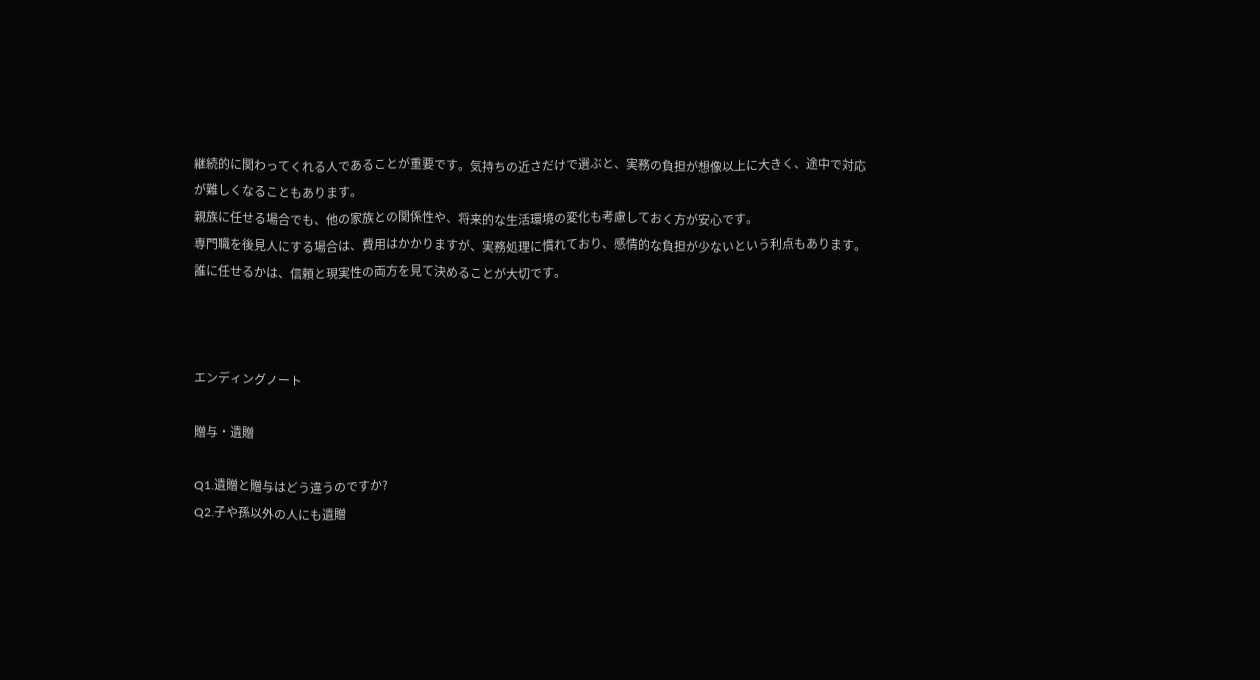継続的に関わってくれる人であることが重要です。気持ちの近さだけで選ぶと、実務の負担が想像以上に大きく、途中で対応が難しくなることもあります。
親族に任せる場合でも、他の家族との関係性や、将来的な生活環境の変化も考慮しておく方が安心です。
専門職を後見人にする場合は、費用はかかりますが、実務処理に慣れており、感情的な負担が少ないという利点もあります。誰に任せるかは、信頼と現実性の両方を見て決めることが大切です。



エンディングノート

贈与・遺贈

Q1.遺贈と贈与はどう違うのですか?
Q2.子や孫以外の人にも遺贈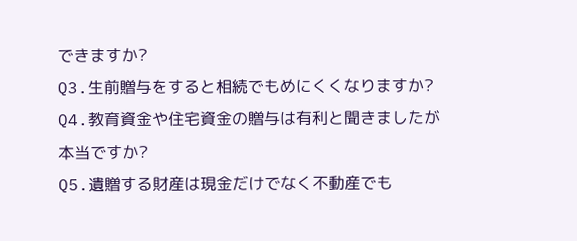できますか?
Q3.生前贈与をすると相続でもめにくくなりますか?
Q4.教育資金や住宅資金の贈与は有利と聞きましたが本当ですか?
Q5.遺贈する財産は現金だけでなく不動産でも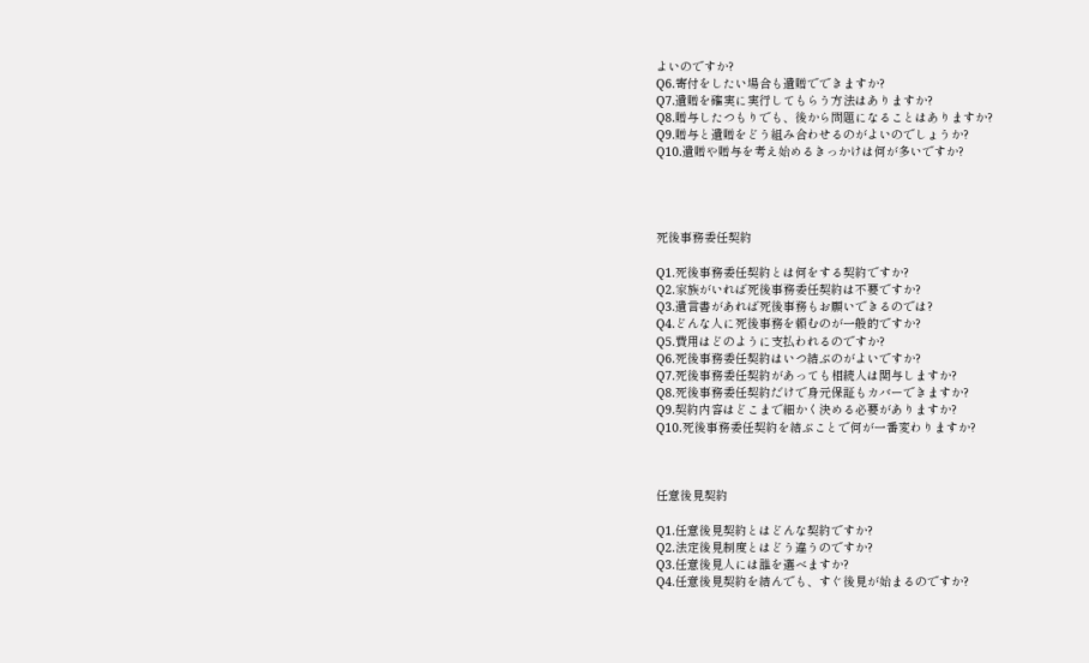よいのですか?
Q6.寄付をしたい場合も遺贈でできますか?
Q7.遺贈を確実に実行してもらう方法はありますか?
Q8.贈与したつもりでも、後から問題になることはありますか?
Q9.贈与と遺贈をどう組み合わせるのがよいのでしょうか?
Q10.遺贈や贈与を考え始めるきっかけは何が多いですか?




死後事務委任契約

Q1.死後事務委任契約とは何をする契約ですか?
Q2.家族がいれば死後事務委任契約は不要ですか?
Q3.遺言書があれば死後事務もお願いできるのでは?
Q4.どんな人に死後事務を頼むのが一般的ですか?
Q5.費用はどのように支払われるのですか?
Q6.死後事務委任契約はいつ結ぶのがよいですか?
Q7.死後事務委任契約があっても相続人は関与しますか?
Q8.死後事務委任契約だけで身元保証もカバーできますか?
Q9.契約内容はどこまで細かく決める必要がありますか?
Q10.死後事務委任契約を結ぶことで何が一番変わりますか?



任意後見契約

Q1.任意後見契約とはどんな契約ですか?
Q2.法定後見制度とはどう違うのですか?
Q3.任意後見人には誰を選べますか?
Q4.任意後見契約を結んでも、すぐ後見が始まるのですか?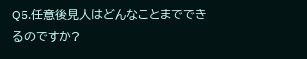Q5.任意後見人はどんなことまでできるのですか?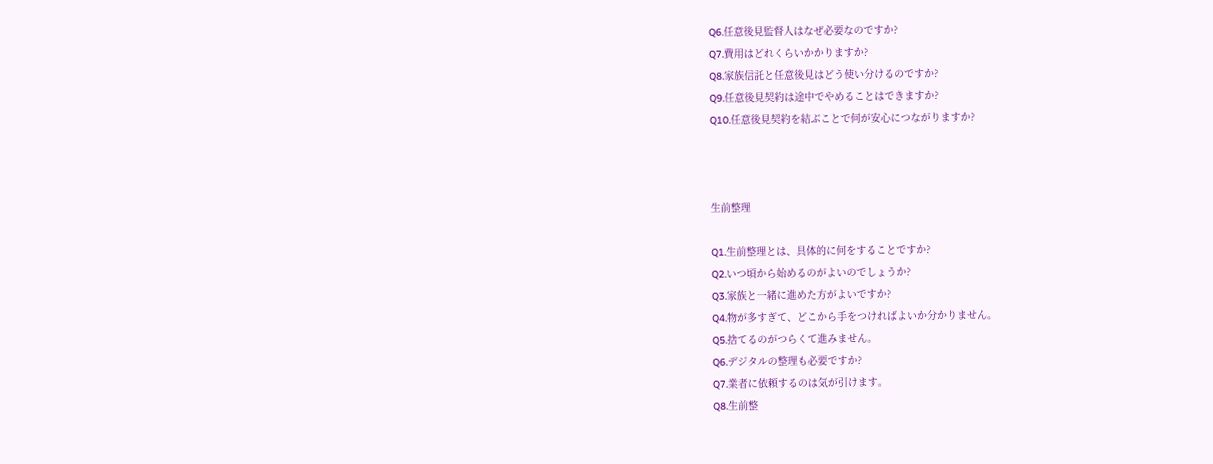Q6.任意後見監督人はなぜ必要なのですか?
Q7.費用はどれくらいかかりますか?
Q8.家族信託と任意後見はどう使い分けるのですか?
Q9.任意後見契約は途中でやめることはできますか?
Q10.任意後見契約を結ぶことで何が安心につながりますか?



生前整理

Q1.生前整理とは、具体的に何をすることですか?
Q2.いつ頃から始めるのがよいのでしょうか?
Q3.家族と一緒に進めた方がよいですか?
Q4.物が多すぎて、どこから手をつければよいか分かりません。
Q5.捨てるのがつらくて進みません。
Q6.デジタルの整理も必要ですか?
Q7.業者に依頼するのは気が引けます。
Q8.生前整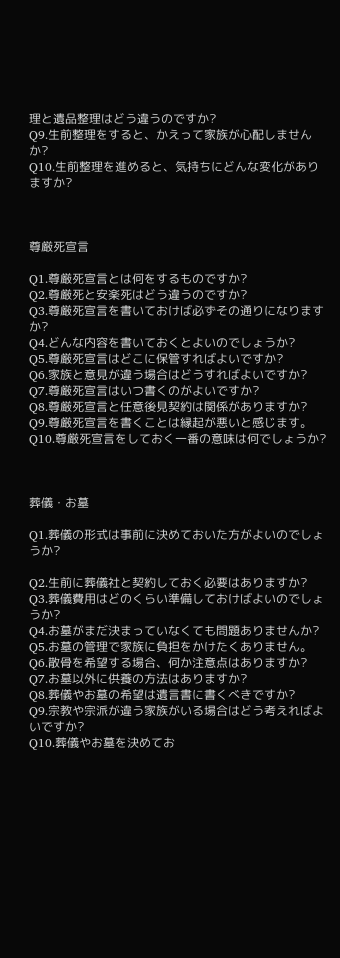理と遺品整理はどう違うのですか?
Q9.生前整理をすると、かえって家族が心配しませんか?
Q10.生前整理を進めると、気持ちにどんな変化がありますか?



尊厳死宣言

Q1.尊厳死宣言とは何をするものですか?
Q2.尊厳死と安楽死はどう違うのですか?
Q3.尊厳死宣言を書いておけば必ずその通りになりますか?
Q4.どんな内容を書いておくとよいのでしょうか?
Q5.尊厳死宣言はどこに保管すればよいですか?
Q6.家族と意見が違う場合はどうすればよいですか?
Q7.尊厳死宣言はいつ書くのがよいですか?
Q8.尊厳死宣言と任意後見契約は関係がありますか?
Q9.尊厳死宣言を書くことは縁起が悪いと感じます。
Q10.尊厳死宣言をしておく一番の意味は何でしょうか?



葬儀・お墓

Q1.葬儀の形式は事前に決めておいた方がよいのでしょうか?

Q2.生前に葬儀社と契約しておく必要はありますか?
Q3.葬儀費用はどのくらい準備しておけばよいのでしょうか?
Q4.お墓がまだ決まっていなくても問題ありませんか?
Q5.お墓の管理で家族に負担をかけたくありません。
Q6.散骨を希望する場合、何か注意点はありますか?
Q7.お墓以外に供養の方法はありますか?
Q8.葬儀やお墓の希望は遺言書に書くべきですか?
Q9.宗教や宗派が違う家族がいる場合はどう考えればよいですか?
Q10.葬儀やお墓を決めてお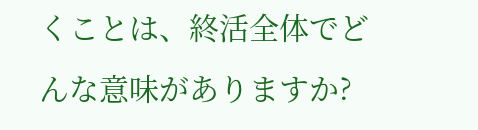くことは、終活全体でどんな意味がありますか?